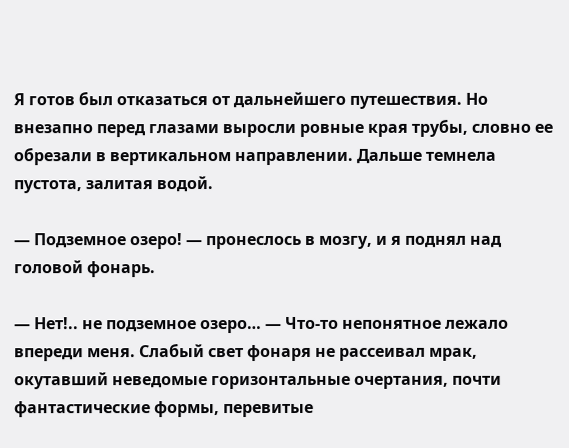Я готов был отказаться от дальнейшего путешествия. Но внезапно перед глазами выросли ровные края трубы, словно ее обрезали в вертикальном направлении. Дальше темнела пустота, залитая водой.

— Подземное озеро! — пронеслось в мозгу, и я поднял над головой фонарь.

— Нет!.. не подземное озеро… — Что-то непонятное лежало впереди меня. Слабый свет фонаря не рассеивал мрак, окутавший неведомые горизонтальные очертания, почти фантастические формы, перевитые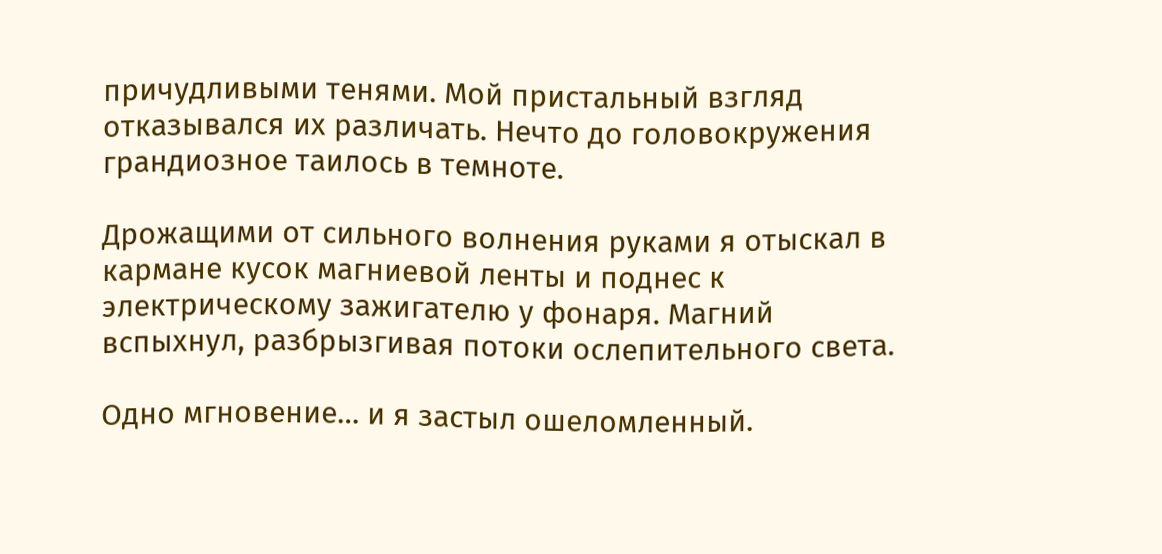причудливыми тенями. Мой пристальный взгляд отказывался их различать. Нечто до головокружения грандиозное таилось в темноте.

Дрожащими от сильного волнения руками я отыскал в кармане кусок магниевой ленты и поднес к электрическому зажигателю у фонаря. Магний вспыхнул, разбрызгивая потоки ослепительного света.

Одно мгновение… и я застыл ошеломленный.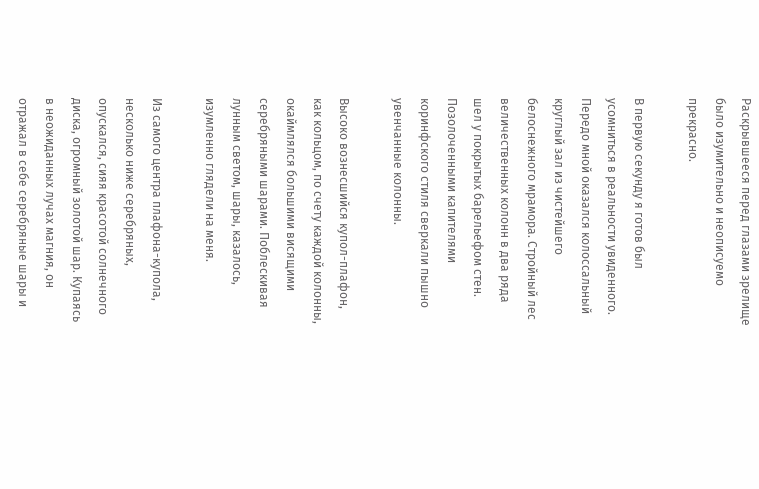Раскрывшееся перед глазами зрелище было изумительно и неописуемо прекрасно.

В первую секунду я готов был усомниться в реальности увиденного. Передо мной оказался колоссальный круглый зал из чистейшего белоснежного мрамора. Стройный лес величественных колонн в два ряда шел у покрытых барельефом стен. Позолоченными капителями коринфского стиля сверкали пышно увенчанные колонны.

Высоко вознесшийся купол-плафон, как кольцом, по счету каждой колонны, окаймлялся большими висящими серебряными шарами. Поблескивая лунным светом, шары, казалось, изумленно глядели на меня.

Из самого центра плафона-купола, несколько ниже серебряных, опускался, сияя красотой солнечного диска, огромный золотой шар. Купаясь в неожиданных лучах магния, он отражал в себе серебряные шары и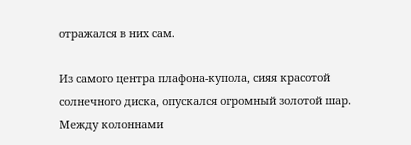отражался в них сам.

Из самого центра плафона-купола, сияя красотой солнечного диска, опускался огромный золотой шар. Между колоннами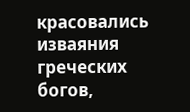красовались изваяния греческих богов,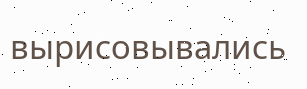вырисовывались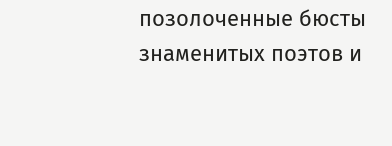позолоченные бюсты знаменитых поэтов и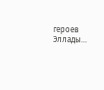героев Эллады…